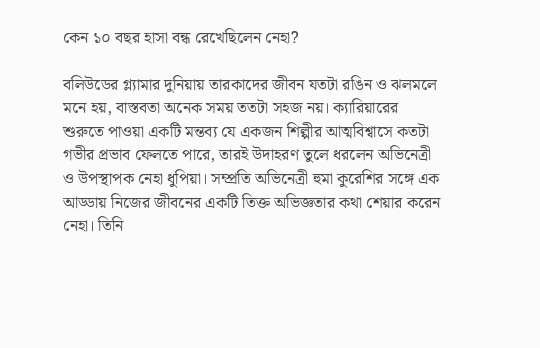কেন ১০ বছর হাসা বন্ধ রেখেছিলেন নেহা?

বলিউডের গ্ল্যামার দুনিয়ায় তারকাদের জীবন যতটা রঙিন ও ঝলমলে মনে হয়, বাস্তবতা অনেক সময় ততটা সহজ নয়। ক্যারিয়ারের শুরুতে পাওয়া একটি মন্তব্য যে একজন শিল্পীর আত্মবিশ্বাসে কতটা গভীর প্রভাব ফেলতে পারে, তারই উদাহরণ তুলে ধরলেন অভিনেত্রী ও উপস্থাপক নেহা ধুপিয়া। সম্প্রতি অভিনেত্রী হুমা কুরেশির সঙ্গে এক আড্ডায় নিজের জীবনের একটি তিক্ত অভিজ্ঞতার কথা শেয়ার করেন নেহা। তিনি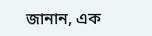জানান, এক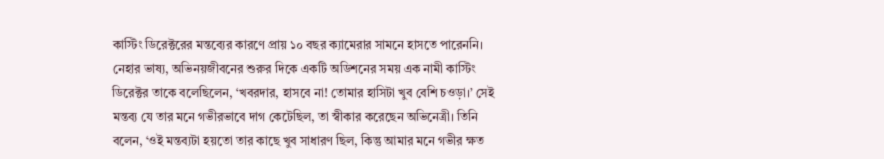কাস্টিং ডিরেক্টরের মন্তব্যের কারণে প্রায় ১০ বছর ক্যামেরার সামনে হাসতে পারেননি। নেহার ভাষ্য, অভিনয়জীবনের শুরুর দিকে একটি অডিশনের সময় এক নামী কাস্টিং ডিরেক্টর তাকে বলেছিলেন, ‘খবরদার, হাসবে না! তোমার হাসিটা খুব বেশি চওড়া।’ সেই মন্তব্য যে তার মনে গভীরভাবে দাগ কেটেছিল, তা স্বীকার করেছেন অভিনেত্রী। তিনি বলেন, ‘ওই মন্তব্যটা হয়তো তার কাছে খুব সাধারণ ছিল, কিন্তু আমার মনে গভীর ক্ষত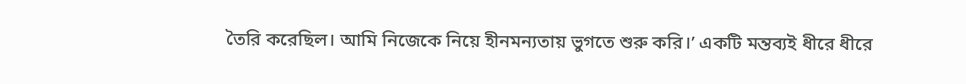তৈরি করেছিল। আমি নিজেকে নিয়ে হীনমন্যতায় ভুগতে শুরু করি।’ একটি মন্তব্যই ধীরে ধীরে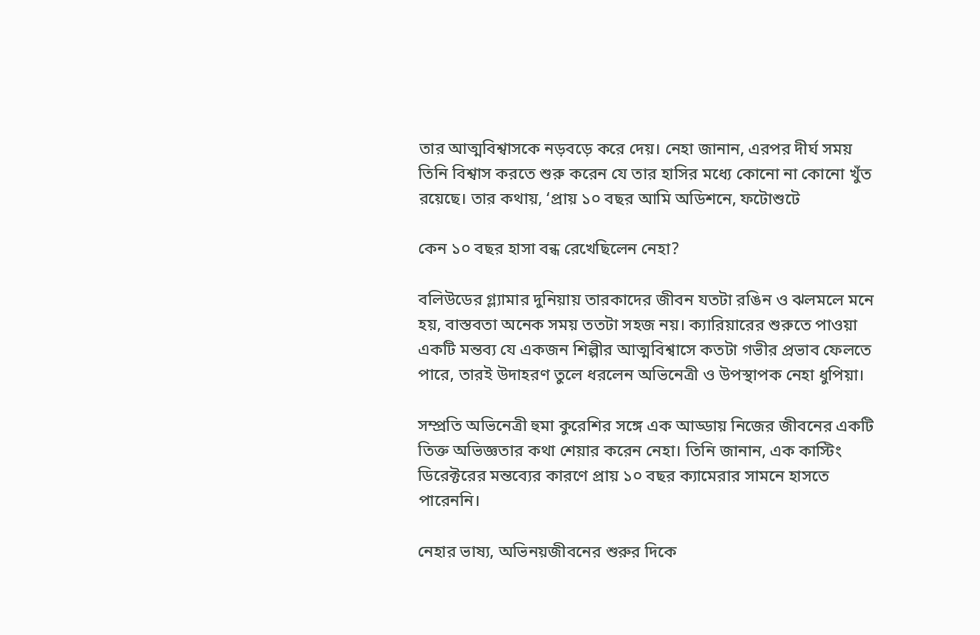তার আত্মবিশ্বাসকে নড়বড়ে করে দেয়। নেহা জানান, এরপর দীর্ঘ সময় তিনি বিশ্বাস করতে শুরু করেন যে তার হাসির মধ্যে কোনো না কোনো খুঁত রয়েছে। তার কথায়, ‘প্রায় ১০ বছর আমি অডিশনে, ফটোশুটে

কেন ১০ বছর হাসা বন্ধ রেখেছিলেন নেহা?

বলিউডের গ্ল্যামার দুনিয়ায় তারকাদের জীবন যতটা রঙিন ও ঝলমলে মনে হয়, বাস্তবতা অনেক সময় ততটা সহজ নয়। ক্যারিয়ারের শুরুতে পাওয়া একটি মন্তব্য যে একজন শিল্পীর আত্মবিশ্বাসে কতটা গভীর প্রভাব ফেলতে পারে, তারই উদাহরণ তুলে ধরলেন অভিনেত্রী ও উপস্থাপক নেহা ধুপিয়া।

সম্প্রতি অভিনেত্রী হুমা কুরেশির সঙ্গে এক আড্ডায় নিজের জীবনের একটি তিক্ত অভিজ্ঞতার কথা শেয়ার করেন নেহা। তিনি জানান, এক কাস্টিং ডিরেক্টরের মন্তব্যের কারণে প্রায় ১০ বছর ক্যামেরার সামনে হাসতে পারেননি।

নেহার ভাষ্য, অভিনয়জীবনের শুরুর দিকে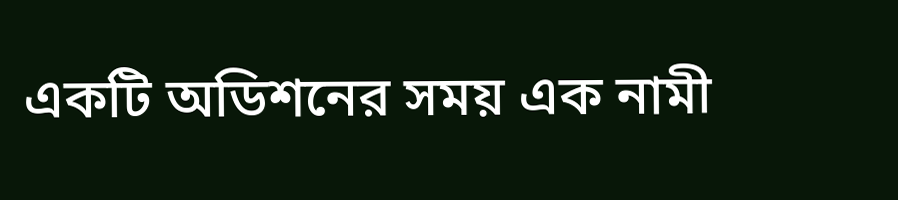একটি অডিশনের সময় এক নামী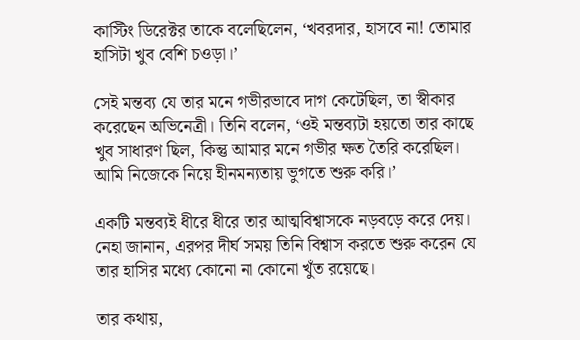কাস্টিং ডিরেক্টর তাকে বলেছিলেন, ‘খবরদার, হাসবে না! তোমার হাসিটা খুব বেশি চওড়া।’

সেই মন্তব্য যে তার মনে গভীরভাবে দাগ কেটেছিল, তা স্বীকার করেছেন অভিনেত্রী। তিনি বলেন, ‘ওই মন্তব্যটা হয়তো তার কাছে খুব সাধারণ ছিল, কিন্তু আমার মনে গভীর ক্ষত তৈরি করেছিল। আমি নিজেকে নিয়ে হীনমন্যতায় ভুগতে শুরু করি।’

একটি মন্তব্যই ধীরে ধীরে তার আত্মবিশ্বাসকে নড়বড়ে করে দেয়। নেহা জানান, এরপর দীর্ঘ সময় তিনি বিশ্বাস করতে শুরু করেন যে তার হাসির মধ্যে কোনো না কোনো খুঁত রয়েছে।

তার কথায়,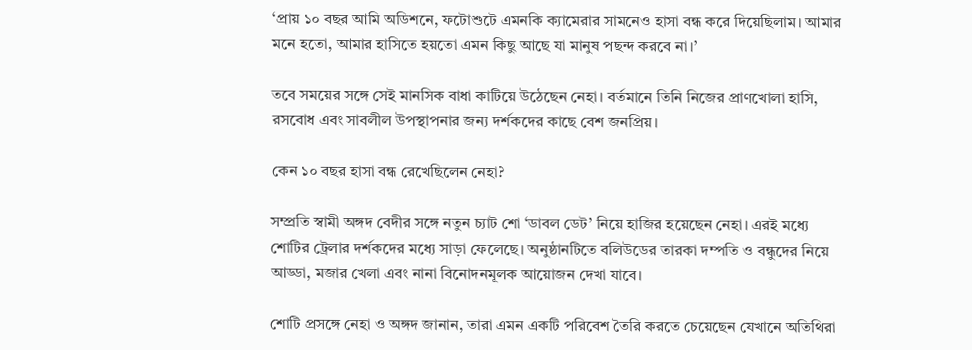‘প্রায় ১০ বছর আমি অডিশনে, ফটোশুটে এমনকি ক্যামেরার সামনেও হাসা বন্ধ করে দিয়েছিলাম। আমার মনে হতো, আমার হাসিতে হয়তো এমন কিছু আছে যা মানুষ পছন্দ করবে না।’

তবে সময়ের সঙ্গে সেই মানসিক বাধা কাটিয়ে উঠেছেন নেহা। বর্তমানে তিনি নিজের প্রাণখোলা হাসি, রসবোধ এবং সাবলীল উপস্থাপনার জন্য দর্শকদের কাছে বেশ জনপ্রিয়।

কেন ১০ বছর হাসা বন্ধ রেখেছিলেন নেহা?

সম্প্রতি স্বামী অঙ্গদ বেদীর সঙ্গে নতুন চ্যাট শো ‘ডাবল ডেট’ নিয়ে হাজির হয়েছেন নেহা। এরই মধ্যে শোটির ট্রেলার দর্শকদের মধ্যে সাড়া ফেলেছে। অনুষ্ঠানটিতে বলিউডের তারকা দম্পতি ও বন্ধুদের নিয়ে আড্ডা, মজার খেলা এবং নানা বিনোদনমূলক আয়োজন দেখা যাবে।

শোটি প্রসঙ্গে নেহা ও অঙ্গদ জানান, তারা এমন একটি পরিবেশ তৈরি করতে চেয়েছেন যেখানে অতিথিরা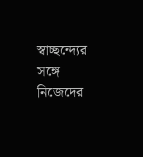স্বাচ্ছন্দ্যের সঙ্গে নিজেদের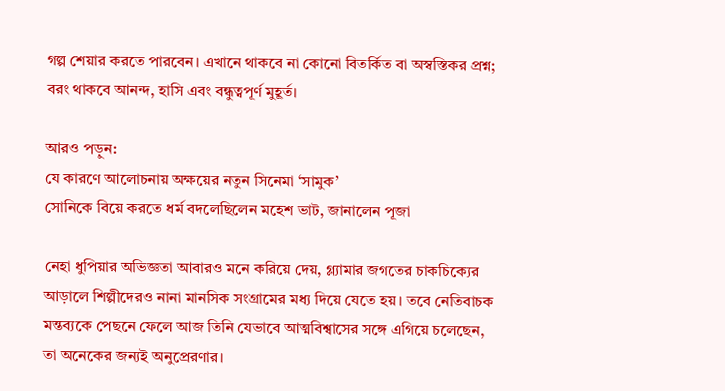গল্প শেয়ার করতে পারবেন। এখানে থাকবে না কোনো বিতর্কিত বা অস্বস্তিকর প্রশ্ন; বরং থাকবে আনন্দ, হাসি এবং বন্ধুত্বপূর্ণ মুহূর্ত।

আরও পড়ুন:
যে কারণে আলোচনায় অক্ষয়ের নতুন সিনেমা ‘সামুক’
সোনিকে বিয়ে করতে ধর্ম বদলেছিলেন মহেশ ভাট, জানালেন পূজা

নেহা ধুপিয়ার অভিজ্ঞতা আবারও মনে করিয়ে দেয়, গ্ল্যামার জগতের চাকচিক্যের আড়ালে শিল্পীদেরও নানা মানসিক সংগ্রামের মধ্য দিয়ে যেতে হয়। তবে নেতিবাচক মন্তব্যকে পেছনে ফেলে আজ তিনি যেভাবে আত্মবিশ্বাসের সঙ্গে এগিয়ে চলেছেন, তা অনেকের জন্যই অনুপ্রেরণার।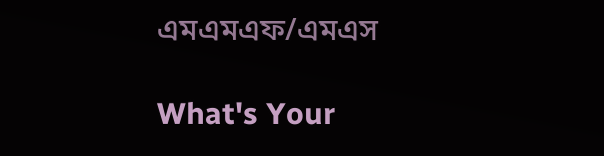এমএমএফ/এমএস

What's Your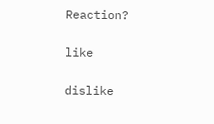Reaction?

like

dislike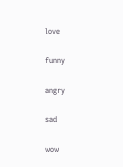love

funny

angry

sad

wow